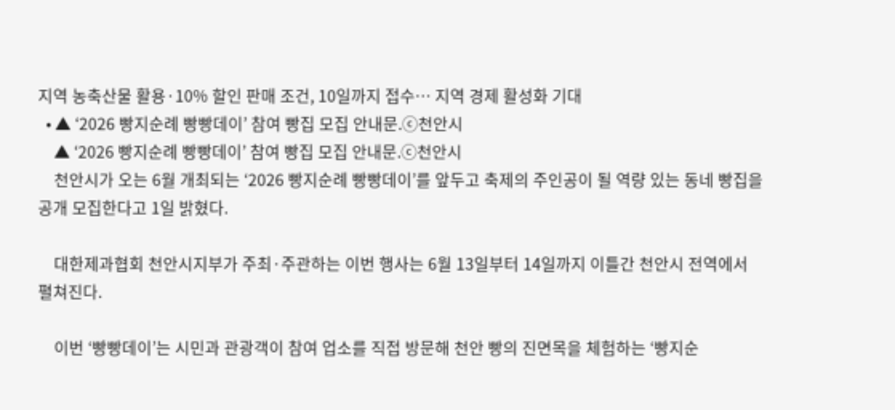지역 농축산물 활용·10% 할인 판매 조건, 10일까지 접수… 지역 경제 활성화 기대
  • ▲ ‘2026 빵지순례 빵빵데이’ 참여 빵집 모집 안내문.ⓒ천안시
    ▲ ‘2026 빵지순례 빵빵데이’ 참여 빵집 모집 안내문.ⓒ천안시
    천안시가 오는 6월 개최되는 ‘2026 빵지순례 빵빵데이’를 앞두고 축제의 주인공이 될 역량 있는 동네 빵집을 공개 모집한다고 1일 밝혔다.

    대한제과협회 천안시지부가 주최·주관하는 이번 행사는 6월 13일부터 14일까지 이틀간 천안시 전역에서 펼쳐진다.

    이번 ‘빵빵데이’는 시민과 관광객이 참여 업소를 직접 방문해 천안 빵의 진면목을 체험하는 ‘빵지순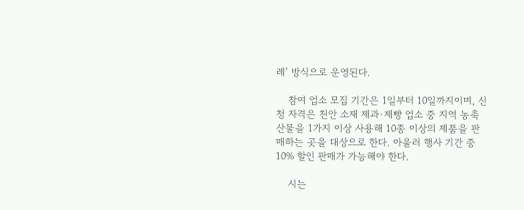례’ 방식으로 운영된다.

    참여 업소 모집 기간은 1일부터 10일까지이며, 신청 자격은 천안 소재 제과·제빵 업소 중 지역 농축산물을 1가지 이상 사용해 10종 이상의 제품을 판매하는 곳을 대상으로 한다. 아울러 행사 기간 중 10% 할인 판매가 가능해야 한다.

    시는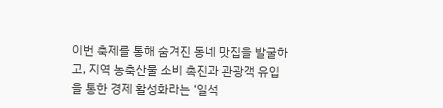이번 축제를 통해 숨겨진 동네 맛집을 발굴하고, 지역 농축산물 소비 촉진과 관광객 유입을 통한 경제 활성화라는 ‘일석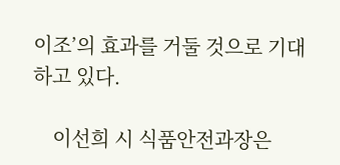이조’의 효과를 거둘 것으로 기대하고 있다.

    이선희 시 식품안전과장은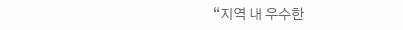“지역 내 우수한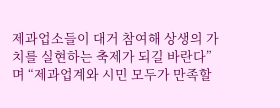제과업소들이 대거 참여해 상생의 가치를 실현하는 축제가 되길 바란다”며 “제과업계와 시민 모두가 만족할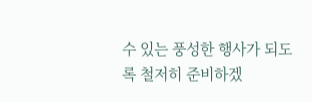수 있는 풍성한 행사가 되도록 철저히 준비하겠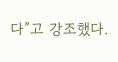다”고 강조했다.